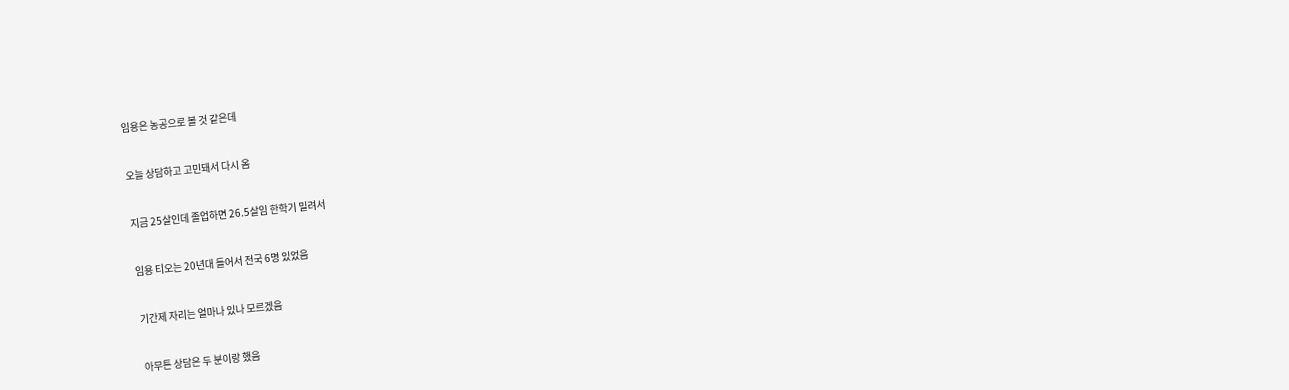임용은 농공으로 볼 것 같은데


오늘 상담하고 고민돼서 다시 옴


지금 25살인데 졸업하면 26.5살임 한학기 밀려서


임용 티오는 20년대 들어서 전국 6명 있었음


기간제 자리는 얼마나 있나 모르겠음


아무튼 상담은 두 분이랑 했음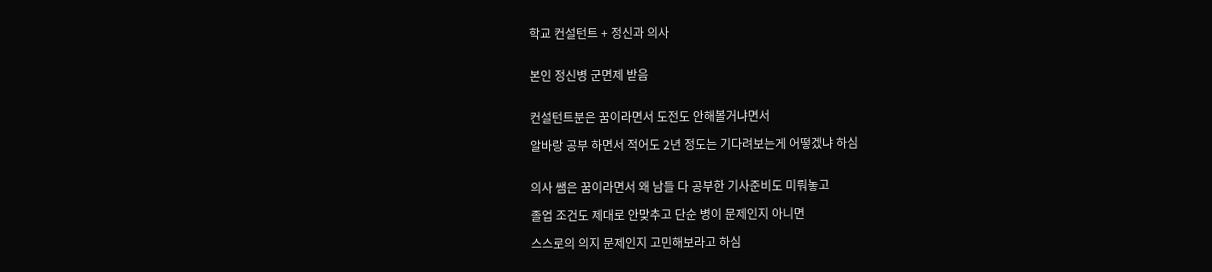학교 컨설턴트 + 정신과 의사


본인 정신병 군면제 받음


컨설턴트분은 꿈이라면서 도전도 안해볼거냐면서

알바랑 공부 하면서 적어도 2년 정도는 기다려보는게 어떻겠냐 하심


의사 쌤은 꿈이라면서 왜 남들 다 공부한 기사준비도 미뤄놓고

졸업 조건도 제대로 안맞추고 단순 병이 문제인지 아니면

스스로의 의지 문제인지 고민해보라고 하심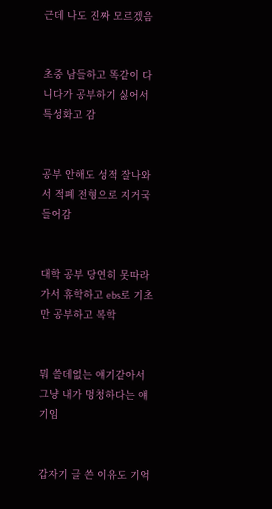근데 나도 진짜 모르겠음


초중 남들하고 똑같이 다니다가 공부하기 싫어서 특성화고 감


공부 안해도 성적 잘나와서 적폐 전형으로 지거국 들어감


대학 공부 당연히 못따라가서 휴학하고 ebs로 기초만 공부하고 복학


뭐 쓸데없는 얘기같아서 그냥 내가 멍청하다는 얘기임


갑자기 글 쓴 이유도 기억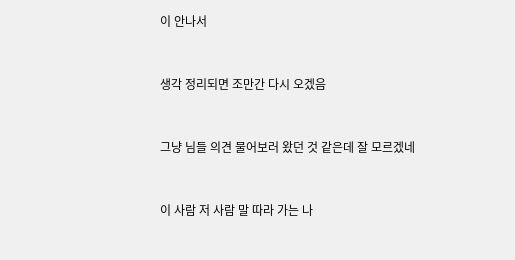이 안나서


생각 정리되면 조만간 다시 오겠음


그냥 님들 의견 물어보러 왔던 것 같은데 잘 모르겠네


이 사람 저 사람 말 따라 가는 나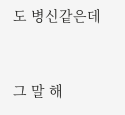도 병신같은데


그 말 해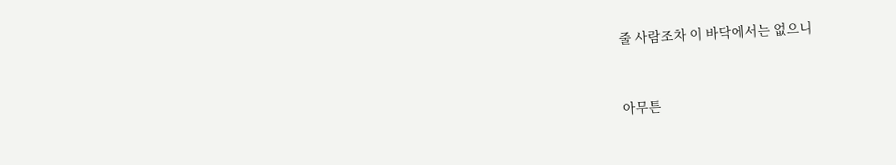줄 사람조차 이 바닥에서는 없으니


아무튼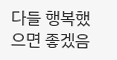다들 행복했으면 좋겠음